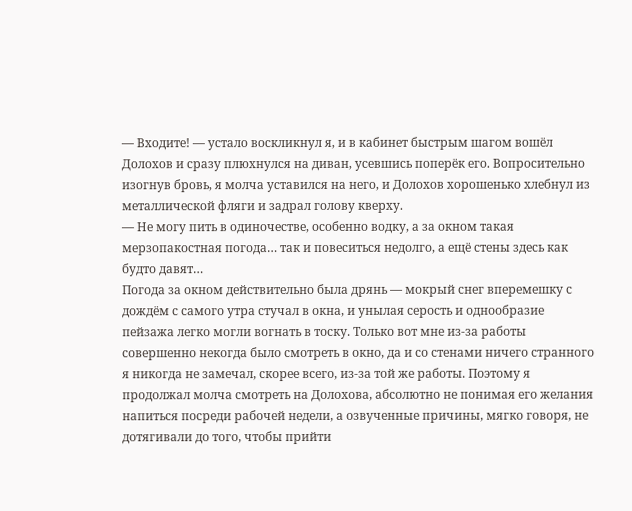— Входите! — устало воскликнул я, и в кабинет быстрым шагом вошёл Долохов и сразу плюхнулся на диван, усевшись поперёк его. Вопросительно изогнув бровь, я молча уставился на него, и Долохов хорошенько хлебнул из металлической фляги и задрал голову кверху.
— Не могу пить в одиночестве, особенно водку, а за окном такая мерзопакостная погода… так и повеситься недолго, а ещё стены здесь как будто давят…
Погода за окном действительно была дрянь — мокрый снег вперемешку с дождём с самого утра стучал в окна, и унылая серость и однообразие пейзажа легко могли вогнать в тоску. Только вот мне из-за работы совершенно некогда было смотреть в окно, да и со стенами ничего странного я никогда не замечал, скорее всего, из-за той же работы. Поэтому я продолжал молча смотреть на Долохова, абсолютно не понимая его желания напиться посреди рабочей недели, а озвученные причины, мягко говоря, не дотягивали до того, чтобы прийти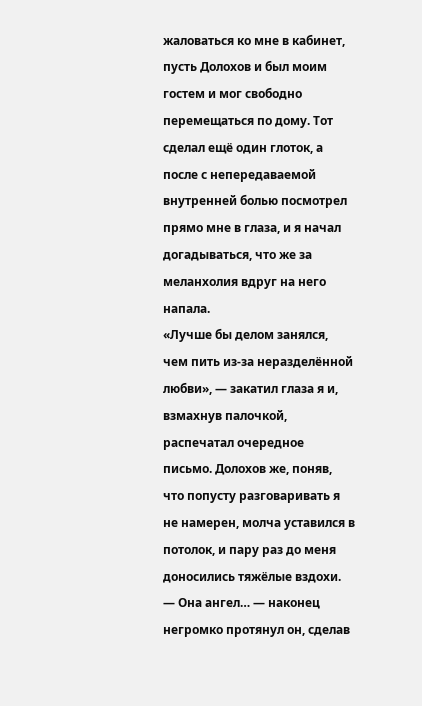жаловаться ко мне в кабинет, пусть Долохов и был моим гостем и мог свободно перемещаться по дому. Тот сделал ещё один глоток, а после с непередаваемой внутренней болью посмотрел прямо мне в глаза, и я начал догадываться, что же за меланхолия вдруг на него напала.
«Лучше бы делом занялся, чем пить из-за неразделённой любви», — закатил глаза я и, взмахнув палочкой, распечатал очередное письмо. Долохов же, поняв, что попусту разговаривать я не намерен, молча уставился в потолок, и пару раз до меня доносились тяжёлые вздохи.
— Она ангел… — наконец негромко протянул он, сделав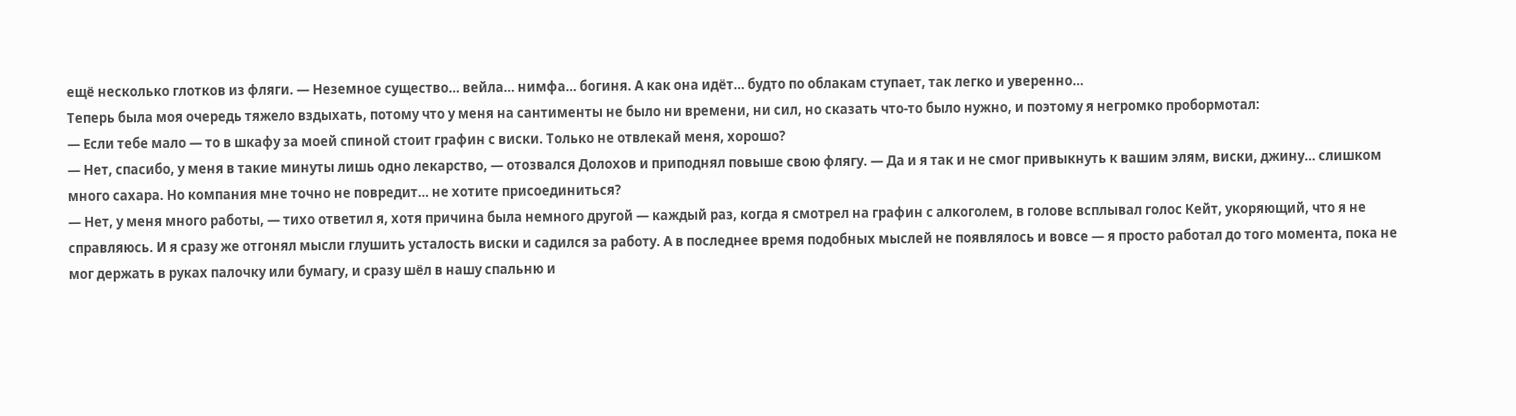ещё несколько глотков из фляги. — Неземное существо… вейла… нимфа… богиня. А как она идёт… будто по облакам ступает, так легко и уверенно…
Теперь была моя очередь тяжело вздыхать, потому что у меня на сантименты не было ни времени, ни сил, но сказать что-то было нужно, и поэтому я негромко пробормотал:
— Если тебе мало — то в шкафу за моей спиной стоит графин с виски. Только не отвлекай меня, хорошо?
— Нет, спасибо, у меня в такие минуты лишь одно лекарство, — отозвался Долохов и приподнял повыше свою флягу. — Да и я так и не смог привыкнуть к вашим элям, виски, джину… слишком много сахара. Но компания мне точно не повредит… не хотите присоединиться?
— Нет, у меня много работы, — тихо ответил я, хотя причина была немного другой — каждый раз, когда я смотрел на графин с алкоголем, в голове всплывал голос Кейт, укоряющий, что я не справляюсь. И я сразу же отгонял мысли глушить усталость виски и садился за работу. А в последнее время подобных мыслей не появлялось и вовсе — я просто работал до того момента, пока не мог держать в руках палочку или бумагу, и сразу шёл в нашу спальню и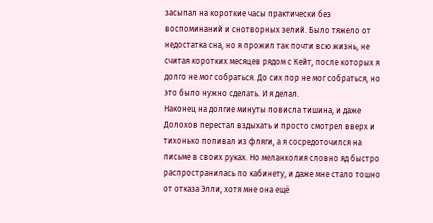засыпал на короткие часы практически без воспоминаний и снотворных зелий. Было тяжело от недостатка сна, но я прожил так почти всю жизнь, не считая коротких месяцев рядом с Кейт, после которых я долго не мог собраться. До сих пор не мог собраться, но это было нужно сделать. И я делал.
Наконец на долгие минуты повисла тишина, и даже Долохов перестал вздыхать и просто смотрел вверх и тихонько попивал из фляги, а я сосредоточился на письме в своих руках. Но меланхолия словно яд быстро распространилась по кабинету, и даже мне стало тошно от отказа Элли, хотя мне она ещё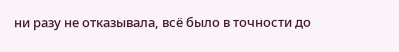ни разу не отказывала, всё было в точности до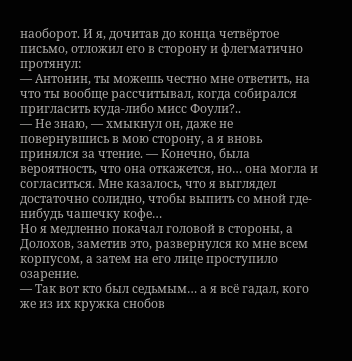наоборот. И я, дочитав до конца четвёртое письмо, отложил его в сторону и флегматично протянул:
— Антонин, ты можешь честно мне ответить, на что ты вообще рассчитывал, когда собирался пригласить куда-либо мисс Фоули?..
— Не знаю, — хмыкнул он, даже не повернувшись в мою сторону, а я вновь принялся за чтение. — Конечно, была вероятность, что она откажется, но… она могла и согласиться. Мне казалось, что я выглядел достаточно солидно, чтобы выпить со мной где-нибудь чашечку кофе…
Но я медленно покачал головой в стороны, а Долохов, заметив это, развернулся ко мне всем корпусом, а затем на его лице проступило озарение.
— Так вот кто был седьмым… а я всё гадал, кого же из их кружка снобов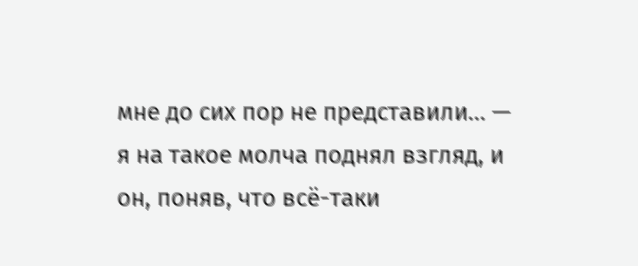мне до сих пор не представили… — я на такое молча поднял взгляд, и он, поняв, что всё-таки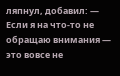ляпнул, добавил: — Если я на что-то не обращаю внимания — это вовсе не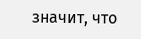значит, что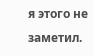я этого не заметил.